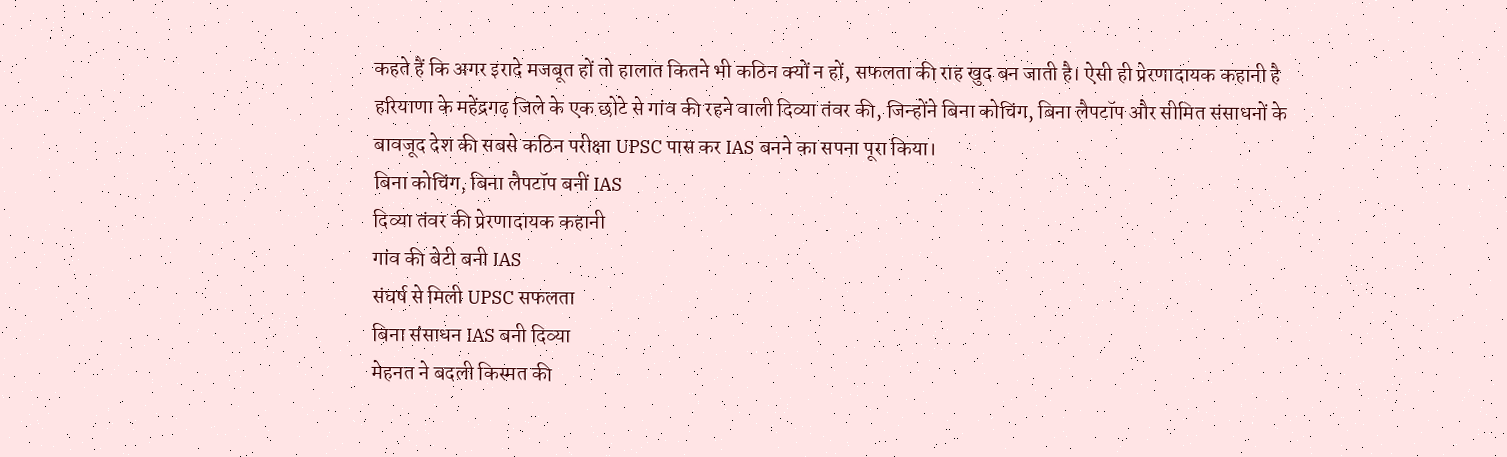कहते हैं कि अगर इरादे मजबूत हों तो हालात कितने भी कठिन क्यों न हों, सफलता की राह खुद बन जाती है। ऐसी ही प्रेरणादायक कहानी है हरियाणा के महेंद्रगढ़ जिले के एक छोटे से गांव की रहने वाली दिव्या तंवर की, जिन्होंने बिना कोचिंग, बिना लैपटॉप और सीमित संसाधनों के बावजूद देश की सबसे कठिन परीक्षा UPSC पास कर IAS बनने का सपना पूरा किया।
बिना कोचिंग, बिना लैपटॉप बनीं IAS
दिव्या तंवर की प्रेरणादायक कहानी
गांव की बेटी बनी IAS
संघर्ष से मिली UPSC सफलता
बिना संसाधन IAS बनी दिव्या
मेहनत ने बदली किस्मत की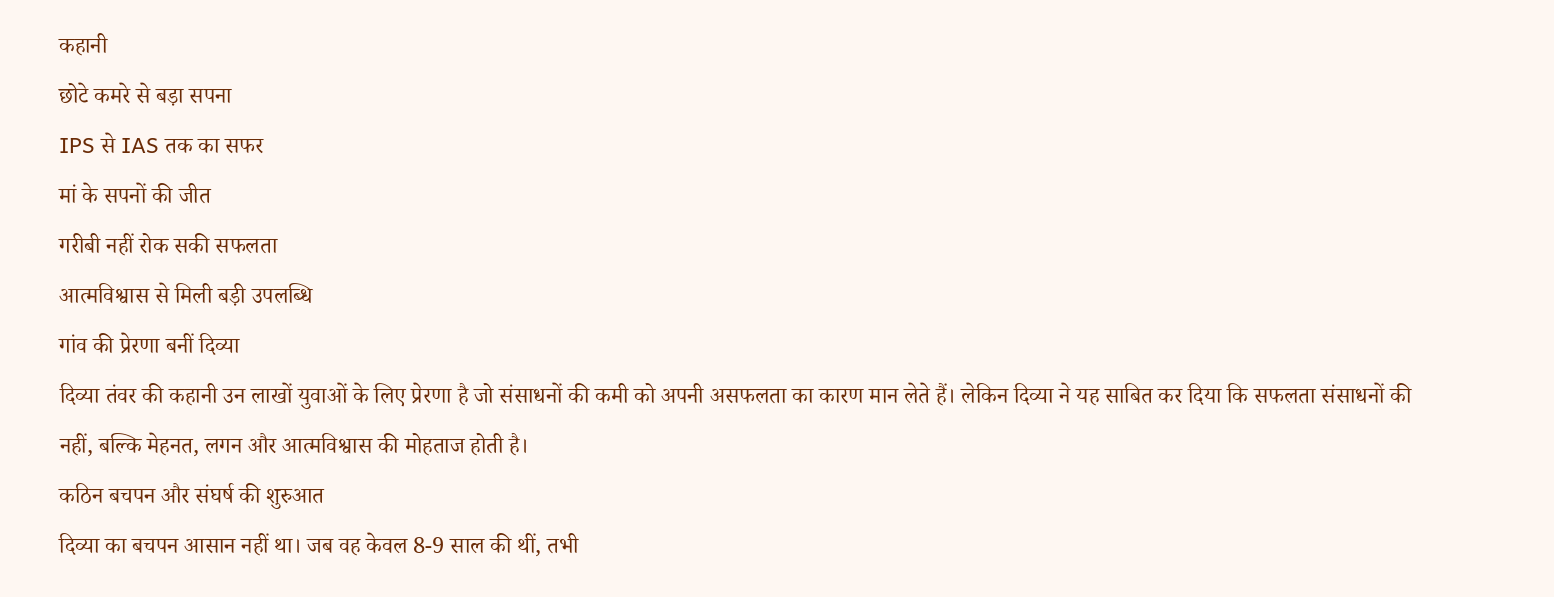कहानी
छोटे कमरे से बड़ा सपना
IPS से IAS तक का सफर
मां के सपनों की जीत
गरीबी नहीं रोक सकी सफलता
आत्मविश्वास से मिली बड़ी उपलब्धि
गांव की प्रेरणा बनीं दिव्या
दिव्या तंवर की कहानी उन लाखों युवाओं के लिए प्रेरणा है जो संसाधनों की कमी को अपनी असफलता का कारण मान लेते हैं। लेकिन दिव्या ने यह साबित कर दिया कि सफलता संसाधनों की नहीं, बल्कि मेहनत, लगन और आत्मविश्वास की मोहताज होती है।
कठिन बचपन और संघर्ष की शुरुआत
दिव्या का बचपन आसान नहीं था। जब वह केवल 8-9 साल की थीं, तभी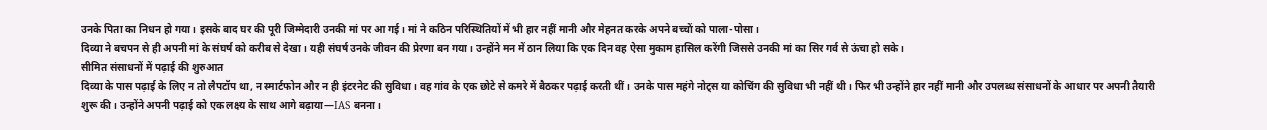उनके पिता का निधन हो गया। इसके बाद घर की पूरी जिम्मेदारी उनकी मां पर आ गई। मां ने कठिन परिस्थितियों में भी हार नहीं मानी और मेहनत करके अपने बच्चों को पाला-पोसा।
दिव्या ने बचपन से ही अपनी मां के संघर्ष को करीब से देखा। यही संघर्ष उनके जीवन की प्रेरणा बन गया। उन्होंने मन में ठान लिया कि एक दिन वह ऐसा मुकाम हासिल करेंगी जिससे उनकी मां का सिर गर्व से ऊंचा हो सके।
सीमित संसाधनों में पढ़ाई की शुरुआत
दिव्या के पास पढ़ाई के लिए न तो लैपटॉप था, न स्मार्टफोन और न ही इंटरनेट की सुविधा। वह गांव के एक छोटे से कमरे में बैठकर पढ़ाई करती थीं। उनके पास महंगे नोट्स या कोचिंग की सुविधा भी नहीं थी। फिर भी उन्होंने हार नहीं मानी और उपलब्ध संसाधनों के आधार पर अपनी तैयारी शुरू की। उन्होंने अपनी पढ़ाई को एक लक्ष्य के साथ आगे बढ़ाया—IAS बनना।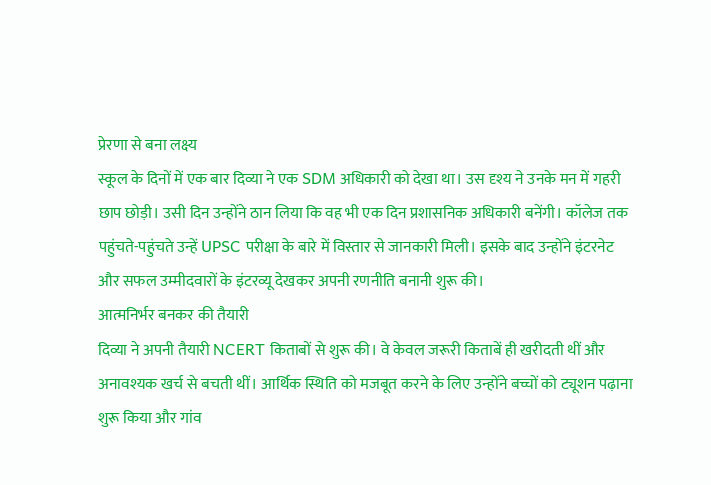प्रेरणा से बना लक्ष्य
स्कूल के दिनों में एक बार दिव्या ने एक SDM अधिकारी को देखा था। उस दृश्य ने उनके मन में गहरी छाप छोड़ी। उसी दिन उन्होंने ठान लिया कि वह भी एक दिन प्रशासनिक अधिकारी बनेंगी। कॉलेज तक पहुंचते-पहुंचते उन्हें UPSC परीक्षा के बारे में विस्तार से जानकारी मिली। इसके बाद उन्होंने इंटरनेट और सफल उम्मीदवारों के इंटरव्यू देखकर अपनी रणनीति बनानी शुरू की।
आत्मनिर्भर बनकर की तैयारी
दिव्या ने अपनी तैयारी NCERT किताबों से शुरू की। वे केवल जरूरी किताबें ही खरीदती थीं और अनावश्यक खर्च से बचती थीं। आर्थिक स्थिति को मजबूत करने के लिए उन्होंने बच्चों को ट्यूशन पढ़ाना शुरू किया और गांव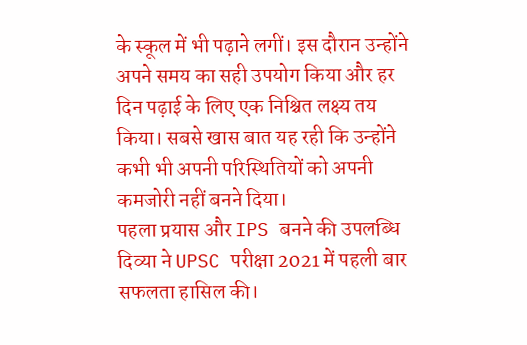के स्कूल में भी पढ़ाने लगीं। इस दौरान उन्होंने अपने समय का सही उपयोग किया और हर दिन पढ़ाई के लिए एक निश्चित लक्ष्य तय किया। सबसे खास बात यह रही कि उन्होंने कभी भी अपनी परिस्थितियों को अपनी कमजोरी नहीं बनने दिया।
पहला प्रयास और IPS बनने की उपलब्धि
दिव्या ने UPSC परीक्षा 2021 में पहली बार सफलता हासिल की।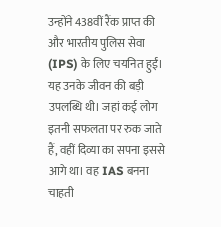उन्होंने 438वीं रैंक प्राप्त की और भारतीय पुलिस सेवा (IPS) के लिए चयनित हुईं। यह उनके जीवन की बड़ी उपलब्धि थी। जहां कई लोग इतनी सफलता पर रुक जाते हैं, वहीं दिव्या का सपना इससे आगे था। वह IAS बनना चाहती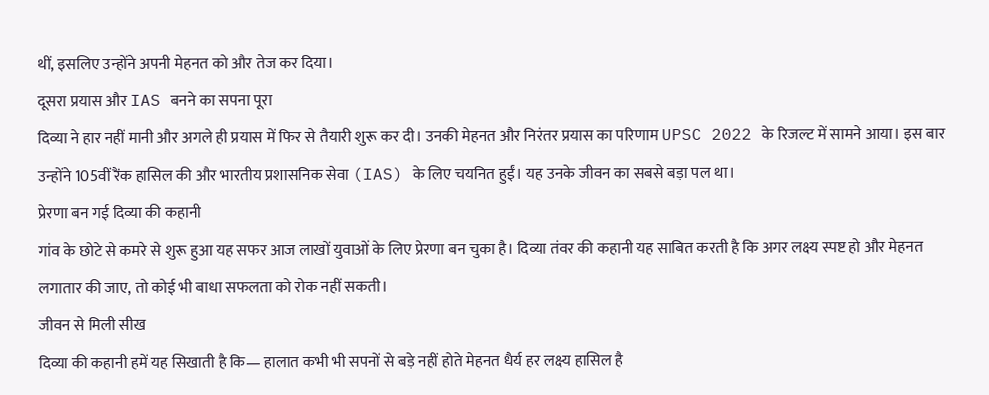थीं, इसलिए उन्होंने अपनी मेहनत को और तेज कर दिया।
दूसरा प्रयास और IAS बनने का सपना पूरा
दिव्या ने हार नहीं मानी और अगले ही प्रयास में फिर से तैयारी शुरू कर दी। उनकी मेहनत और निरंतर प्रयास का परिणाम UPSC 2022 के रिजल्ट में सामने आया। इस बार उन्होंने 105वीं रैंक हासिल की और भारतीय प्रशासनिक सेवा (IAS) के लिए चयनित हुईं। यह उनके जीवन का सबसे बड़ा पल था।
प्रेरणा बन गई दिव्या की कहानी
गांव के छोटे से कमरे से शुरू हुआ यह सफर आज लाखों युवाओं के लिए प्रेरणा बन चुका है। दिव्या तंवर की कहानी यह साबित करती है कि अगर लक्ष्य स्पष्ट हो और मेहनत लगातार की जाए, तो कोई भी बाधा सफलता को रोक नहीं सकती।
जीवन से मिली सीख
दिव्या की कहानी हमें यह सिखाती है कि— हालात कभी भी सपनों से बड़े नहीं होते मेहनत धैर्य हर लक्ष्य हासिल है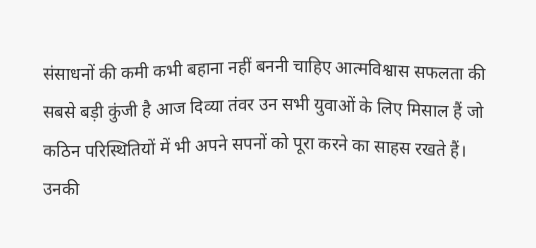संसाधनों की कमी कभी बहाना नहीं बननी चाहिए आत्मविश्वास सफलता की सबसे बड़ी कुंजी है आज दिव्या तंवर उन सभी युवाओं के लिए मिसाल हैं जो कठिन परिस्थितियों में भी अपने सपनों को पूरा करने का साहस रखते हैं। उनकी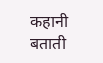कहानी बताती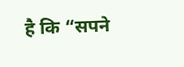है कि “सपने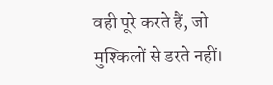वही पूरे करते हैं, जो मुश्किलों से डरते नहीं।